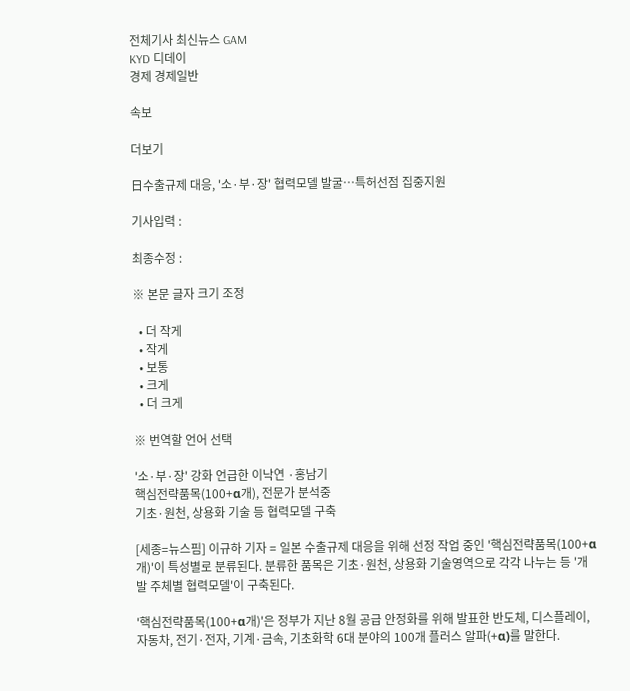전체기사 최신뉴스 GAM
KYD 디데이
경제 경제일반

속보

더보기

日수출규제 대응, '소·부·장' 협력모델 발굴…특허선점 집중지원

기사입력 :

최종수정 :

※ 본문 글자 크기 조정

  • 더 작게
  • 작게
  • 보통
  • 크게
  • 더 크게

※ 번역할 언어 선택

'소·부·장' 강화 언급한 이낙연 ·홍남기
핵심전략품목(100+α개), 전문가 분석중
기초·원천, 상용화 기술 등 협력모델 구축

[세종=뉴스핌] 이규하 기자 = 일본 수출규제 대응을 위해 선정 작업 중인 '핵심전략품목(100+α개)'이 특성별로 분류된다. 분류한 품목은 기초·원천, 상용화 기술영역으로 각각 나누는 등 '개발 주체별 협력모델'이 구축된다.

'핵심전략품목(100+α개)'은 정부가 지난 8월 공급 안정화를 위해 발표한 반도체, 디스플레이, 자동차, 전기·전자, 기계·금속, 기초화학 6대 분야의 100개 플러스 알파(+α)를 말한다.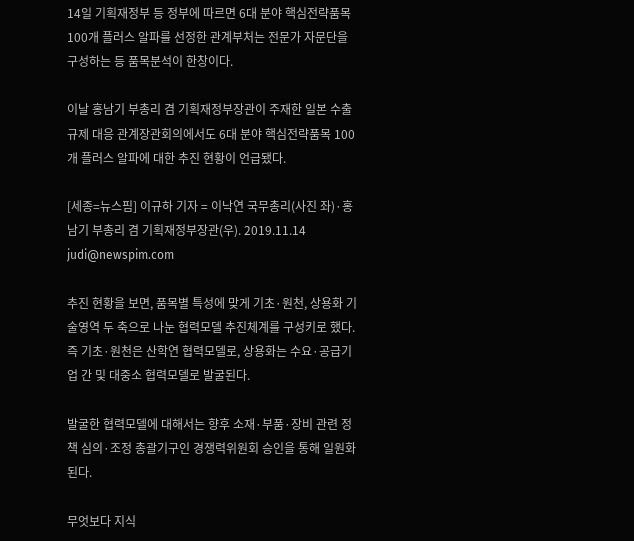14일 기획재정부 등 정부에 따르면 6대 분야 핵심전략품목 100개 플러스 알파를 선정한 관계부처는 전문가 자문단을 구성하는 등 품목분석이 한창이다.

이날 홍남기 부총리 겸 기획재정부장관이 주재한 일본 수출규제 대응 관계장관회의에서도 6대 분야 핵심전략품목 100개 플러스 알파에 대한 추진 현황이 언급됐다.

[세종=뉴스핌] 이규하 기자 = 이낙연 국무총리(사진 좌)·홍남기 부총리 겸 기획재정부장관(우). 2019.11.14 judi@newspim.com

추진 현황을 보면, 품목별 특성에 맞게 기초·원천, 상용화 기술영역 두 축으로 나눈 협력모델 추진체계를 구성키로 했다. 즉 기초·원천은 산학연 협력모델로, 상용화는 수요·공급기업 간 및 대중소 협력모델로 발굴된다.

발굴한 협력모델에 대해서는 향후 소재·부품·장비 관련 정책 심의·조정 총괄기구인 경쟁력위원회 승인을 통해 일원화된다.

무엇보다 지식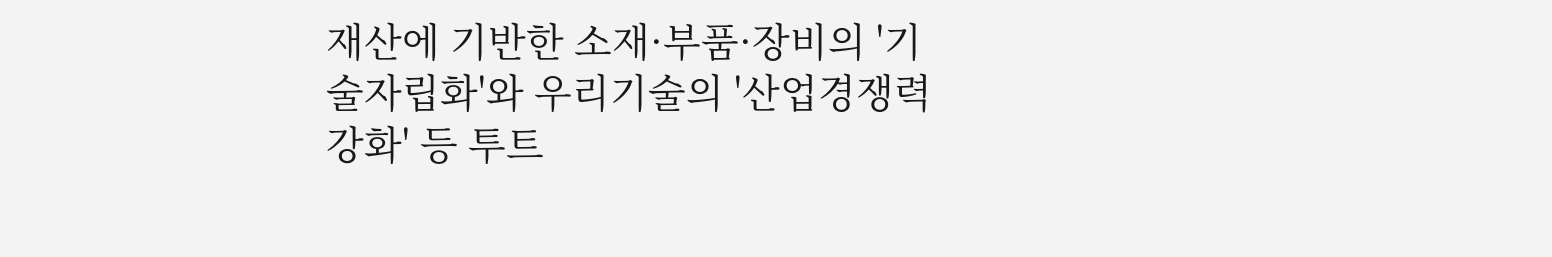재산에 기반한 소재·부품·장비의 '기술자립화'와 우리기술의 '산업경쟁력 강화' 등 투트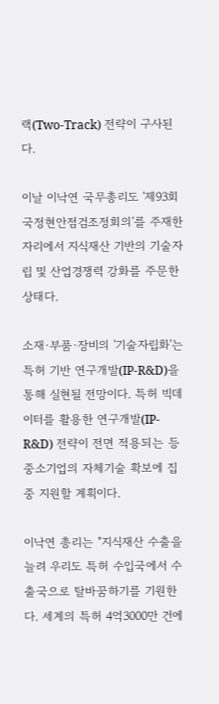랙(Two-Track) 전략이 구사된다.

이날 이낙연 국무총리도 '제93회 국정현안점검조정회의'를 주재한 자리에서 지식재산 기반의 기술자립 및 산업경쟁력 강화를 주문한 상태다.

소재·부품·장비의 '기술자립화'는 특허 기반 연구개발(IP-R&D)을 통해 실현될 전망이다. 특허 빅데이터를 활용한 연구개발(IP-R&D) 전략이 전면 적용되는 등 중소기업의 자체기술 확보에 집중 지원할 계획이다.

이낙연 총리는 "지식재산 수출을 늘려 우리도 특허 수입국에서 수출국으로 탈바꿈하기를 기원한다. 세계의 특허 4억3000만 건에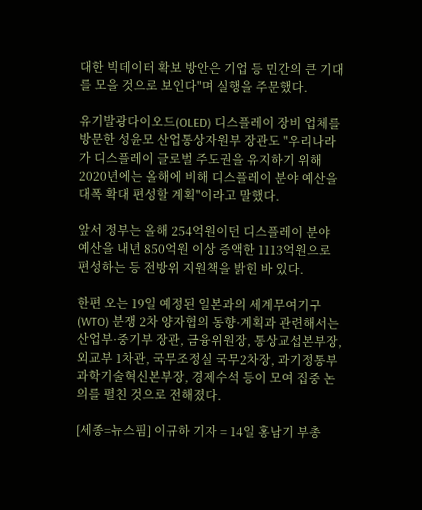대한 빅데이터 확보 방안은 기업 등 민간의 큰 기대를 모을 것으로 보인다"며 실행을 주문했다.

유기발광다이오드(OLED) 디스플레이 장비 업체를 방문한 성윤모 산업통상자원부 장관도 "우리나라가 디스플레이 글로벌 주도권을 유지하기 위해 2020년에는 올해에 비해 디스플레이 분야 예산을 대폭 확대 편성할 계획"이라고 말했다.

앞서 정부는 올해 254억원이던 디스플레이 분야 예산을 내년 850억원 이상 증액한 1113억원으로 편성하는 등 전방위 지원책을 밝힌 바 있다.

한편 오는 19일 예정된 일본과의 세계무여기구(WTO) 분쟁 2차 양자협의 동향·계획과 관련해서는 산업부·중기부 장관, 금융위원장, 통상교섭본부장, 외교부 1차관, 국무조정실 국무2차장, 과기정통부 과학기술혁신본부장, 경제수석 등이 모여 집중 논의를 펼친 것으로 전해졌다.

[세종=뉴스핌] 이규하 기자 = 14일 홍남기 부총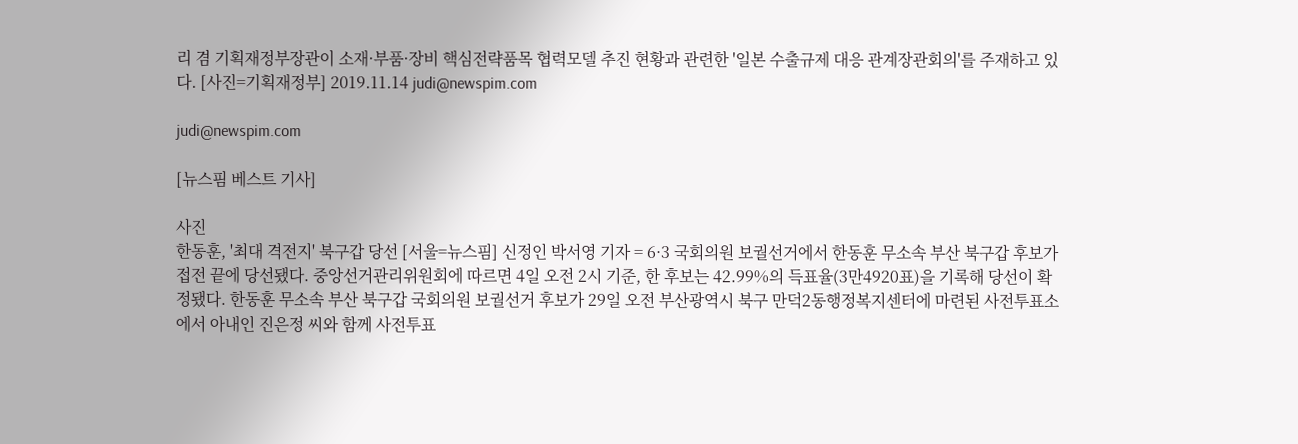리 겸 기획재정부장관이 소재·부품·장비 핵심전략품목 협력모델 추진 현황과 관련한 '일본 수출규제 대응 관계장관회의'를 주재하고 있다. [사진=기획재정부] 2019.11.14 judi@newspim.com

judi@newspim.com

[뉴스핌 베스트 기사]

사진
한동훈, '최대 격전지' 북구갑 당선 [서울=뉴스핌] 신정인 박서영 기자 = 6·3 국회의원 보궐선거에서 한동훈 무소속 부산 북구갑 후보가 접전 끝에 당선됐다. 중앙선거관리위원회에 따르면 4일 오전 2시 기준, 한 후보는 42.99%의 득표율(3만4920표)을 기록해 당선이 확정됐다. 한동훈 무소속 부산 북구갑 국회의원 보궐선거 후보가 29일 오전 부산광역시 북구 만덕2동행정복지센터에 마련된 사전투표소에서 아내인 진은정 씨와 함께 사전투표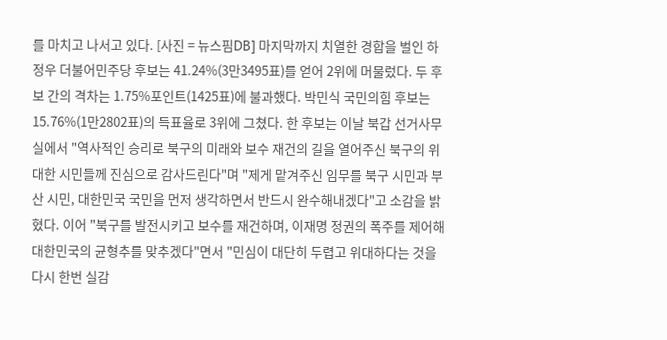를 마치고 나서고 있다. [사진 = 뉴스핌DB] 마지막까지 치열한 경합을 벌인 하정우 더불어민주당 후보는 41.24%(3만3495표)를 얻어 2위에 머물렀다. 두 후보 간의 격차는 1.75%포인트(1425표)에 불과했다. 박민식 국민의힘 후보는 15.76%(1만2802표)의 득표율로 3위에 그쳤다. 한 후보는 이날 북갑 선거사무실에서 "역사적인 승리로 북구의 미래와 보수 재건의 길을 열어주신 북구의 위대한 시민들께 진심으로 감사드린다"며 "제게 맡겨주신 임무를 북구 시민과 부산 시민, 대한민국 국민을 먼저 생각하면서 반드시 완수해내겠다"고 소감을 밝혔다. 이어 "북구를 발전시키고 보수를 재건하며, 이재명 정권의 폭주를 제어해 대한민국의 균형추를 맞추겠다"면서 "민심이 대단히 두렵고 위대하다는 것을 다시 한번 실감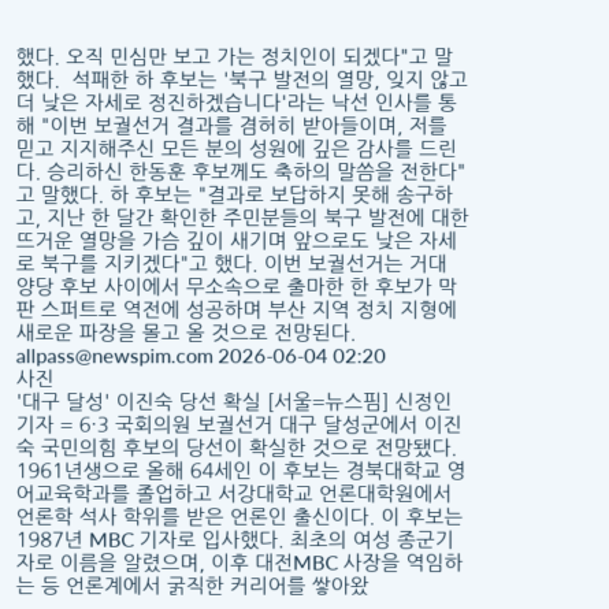했다. 오직 민심만 보고 가는 정치인이 되겠다"고 말했다.  석패한 하 후보는 '북구 발전의 열망, 잊지 않고 더 낮은 자세로 정진하겠습니다'라는 낙선 인사를 통해 "이번 보궐선거 결과를 겸허히 받아들이며, 저를 믿고 지지해주신 모든 분의 성원에 깊은 감사를 드린다. 승리하신 한동훈 후보께도 축하의 말씀을 전한다"고 말했다. 하 후보는 "결과로 보답하지 못해 송구하고, 지난 한 달간 확인한 주민분들의 북구 발전에 대한 뜨거운 열망을 가슴 깊이 새기며 앞으로도 낮은 자세로 북구를 지키겠다"고 했다. 이번 보궐선거는 거대 양당 후보 사이에서 무소속으로 출마한 한 후보가 막판 스퍼트로 역전에 성공하며 부산 지역 정치 지형에 새로운 파장을 몰고 올 것으로 전망된다. allpass@newspim.com 2026-06-04 02:20
사진
'대구 달성' 이진숙 당선 확실 [서울=뉴스핌] 신정인 기자 = 6·3 국회의원 보궐선거 대구 달성군에서 이진숙 국민의힘 후보의 당선이 확실한 것으로 전망됐다. 1961년생으로 올해 64세인 이 후보는 경북대학교 영어교육학과를 졸업하고 서강대학교 언론대학원에서 언론학 석사 학위를 받은 언론인 출신이다. 이 후보는 1987년 MBC 기자로 입사했다. 최초의 여성 종군기자로 이름을 알렸으며, 이후 대전MBC 사장을 역임하는 등 언론계에서 굵직한 커리어를 쌓아왔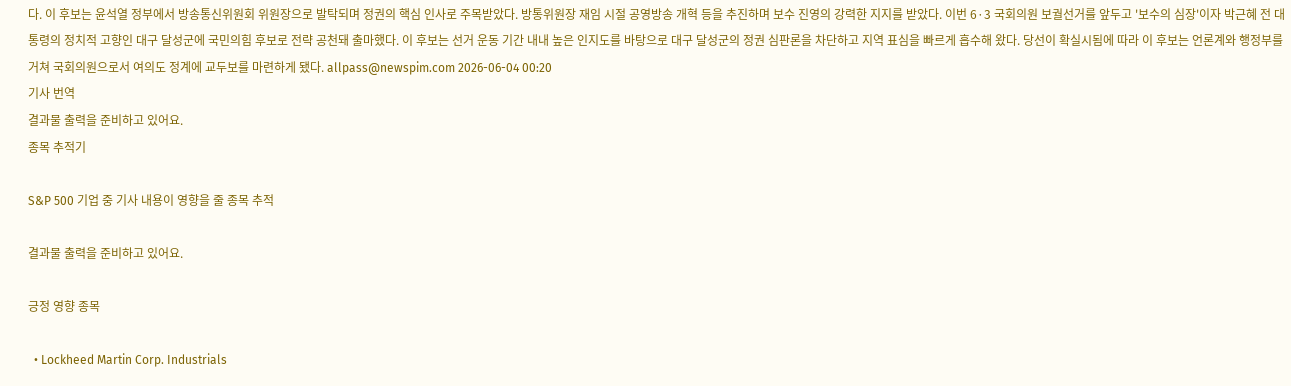다. 이 후보는 윤석열 정부에서 방송통신위원회 위원장으로 발탁되며 정권의 핵심 인사로 주목받았다. 방통위원장 재임 시절 공영방송 개혁 등을 추진하며 보수 진영의 강력한 지지를 받았다. 이번 6·3 국회의원 보궐선거를 앞두고 '보수의 심장'이자 박근혜 전 대통령의 정치적 고향인 대구 달성군에 국민의힘 후보로 전략 공천돼 출마했다. 이 후보는 선거 운동 기간 내내 높은 인지도를 바탕으로 대구 달성군의 정권 심판론을 차단하고 지역 표심을 빠르게 흡수해 왔다. 당선이 확실시됨에 따라 이 후보는 언론계와 행정부를 거쳐 국회의원으로서 여의도 정계에 교두보를 마련하게 됐다. allpass@newspim.com 2026-06-04 00:20
기사 번역
결과물 출력을 준비하고 있어요.
종목 추적기

S&P 500 기업 중 기사 내용이 영향을 줄 종목 추적

결과물 출력을 준비하고 있어요.

긍정 영향 종목

  • Lockheed Martin Corp. Industrials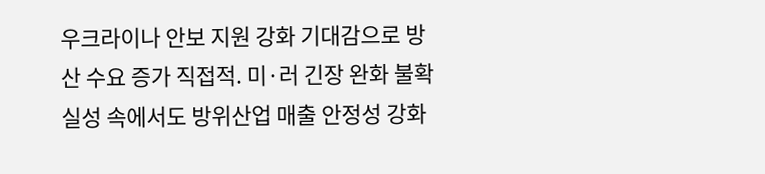우크라이나 안보 지원 강화 기대감으로 방산 수요 증가 직접적. 미·러 긴장 완화 불확실성 속에서도 방위산업 매출 안정성 강화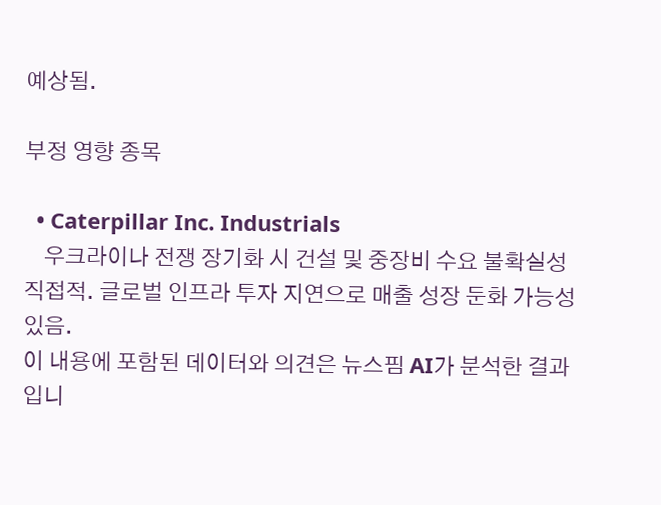예상됨.

부정 영향 종목

  • Caterpillar Inc. Industrials
    우크라이나 전쟁 장기화 시 건설 및 중장비 수요 불확실성 직접적. 글로벌 인프라 투자 지연으로 매출 성장 둔화 가능성 있음.
이 내용에 포함된 데이터와 의견은 뉴스핌 AI가 분석한 결과입니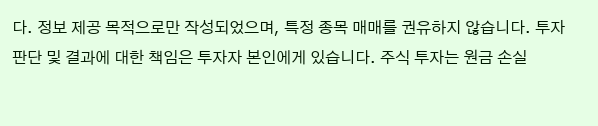다. 정보 제공 목적으로만 작성되었으며, 특정 종목 매매를 권유하지 않습니다. 투자 판단 및 결과에 대한 책임은 투자자 본인에게 있습니다. 주식 투자는 원금 손실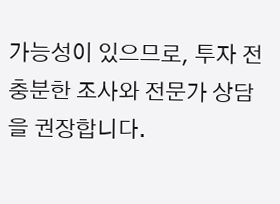가능성이 있으므로, 투자 전 충분한 조사와 전문가 상담을 권장합니다.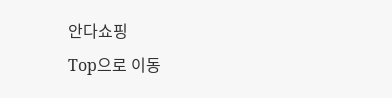안다쇼핑
Top으로 이동